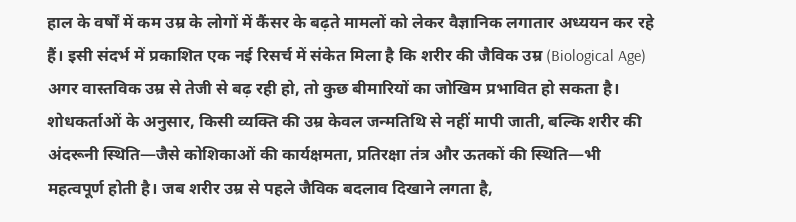हाल के वर्षों में कम उम्र के लोगों में कैंसर के बढ़ते मामलों को लेकर वैज्ञानिक लगातार अध्ययन कर रहे हैं। इसी संदर्भ में प्रकाशित एक नई रिसर्च में संकेत मिला है कि शरीर की जैविक उम्र (Biological Age) अगर वास्तविक उम्र से तेजी से बढ़ रही हो, तो कुछ बीमारियों का जोखिम प्रभावित हो सकता है।
शोधकर्ताओं के अनुसार, किसी व्यक्ति की उम्र केवल जन्मतिथि से नहीं मापी जाती, बल्कि शरीर की अंदरूनी स्थिति—जैसे कोशिकाओं की कार्यक्षमता, प्रतिरक्षा तंत्र और ऊतकों की स्थिति—भी महत्वपूर्ण होती है। जब शरीर उम्र से पहले जैविक बदलाव दिखाने लगता है,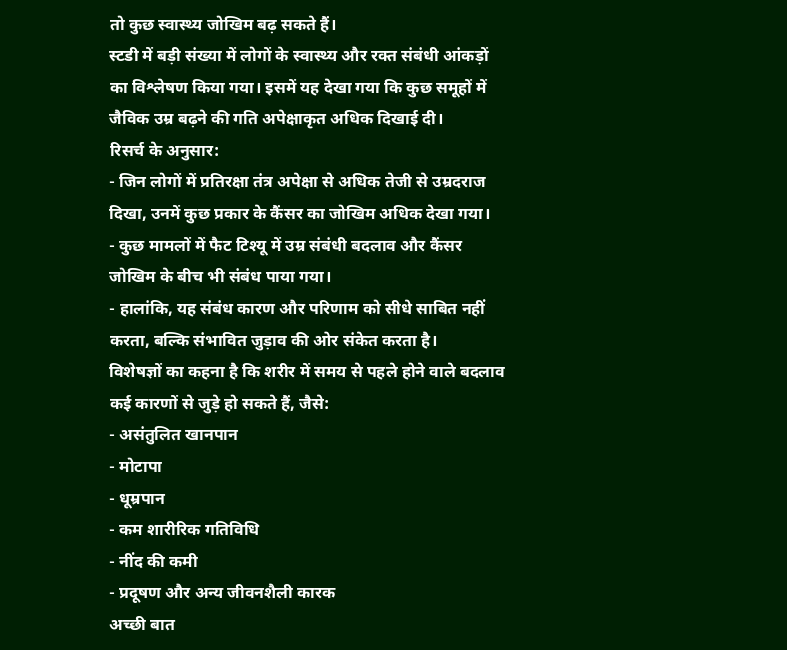तो कुछ स्वास्थ्य जोखिम बढ़ सकते हैं।
स्टडी में बड़ी संख्या में लोगों के स्वास्थ्य और रक्त संबंधी आंकड़ों का विश्लेषण किया गया। इसमें यह देखा गया कि कुछ समूहों में जैविक उम्र बढ़ने की गति अपेक्षाकृत अधिक दिखाई दी।
रिसर्च के अनुसार:
- जिन लोगों में प्रतिरक्षा तंत्र अपेक्षा से अधिक तेजी से उम्रदराज दिखा, उनमें कुछ प्रकार के कैंसर का जोखिम अधिक देखा गया।
- कुछ मामलों में फैट टिश्यू में उम्र संबंधी बदलाव और कैंसर जोखिम के बीच भी संबंध पाया गया।
- हालांकि, यह संबंध कारण और परिणाम को सीधे साबित नहीं करता, बल्कि संभावित जुड़ाव की ओर संकेत करता है।
विशेषज्ञों का कहना है कि शरीर में समय से पहले होने वाले बदलाव कई कारणों से जुड़े हो सकते हैं, जैसे:
- असंतुलित खानपान
- मोटापा
- धूम्रपान
- कम शारीरिक गतिविधि
- नींद की कमी
- प्रदूषण और अन्य जीवनशैली कारक
अच्छी बात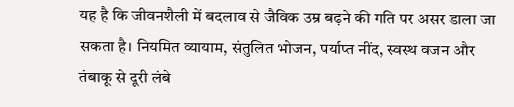यह है कि जीवनशैली में बदलाव से जैविक उम्र बढ़ने की गति पर असर डाला जा सकता है। नियमित व्यायाम, संतुलित भोजन, पर्याप्त नींद, स्वस्थ वजन और तंबाकू से दूरी लंबे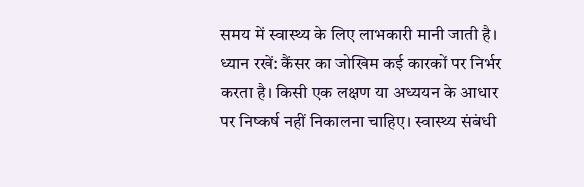समय में स्वास्थ्य के लिए लाभकारी मानी जाती है।
ध्यान रखें: कैंसर का जोखिम कई कारकों पर निर्भर करता है। किसी एक लक्षण या अध्ययन के आधार पर निष्कर्ष नहीं निकालना चाहिए। स्वास्थ्य संबंधी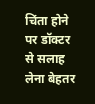चिंता होने पर डॉक्टर से सलाह लेना बेहतर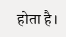होता है।